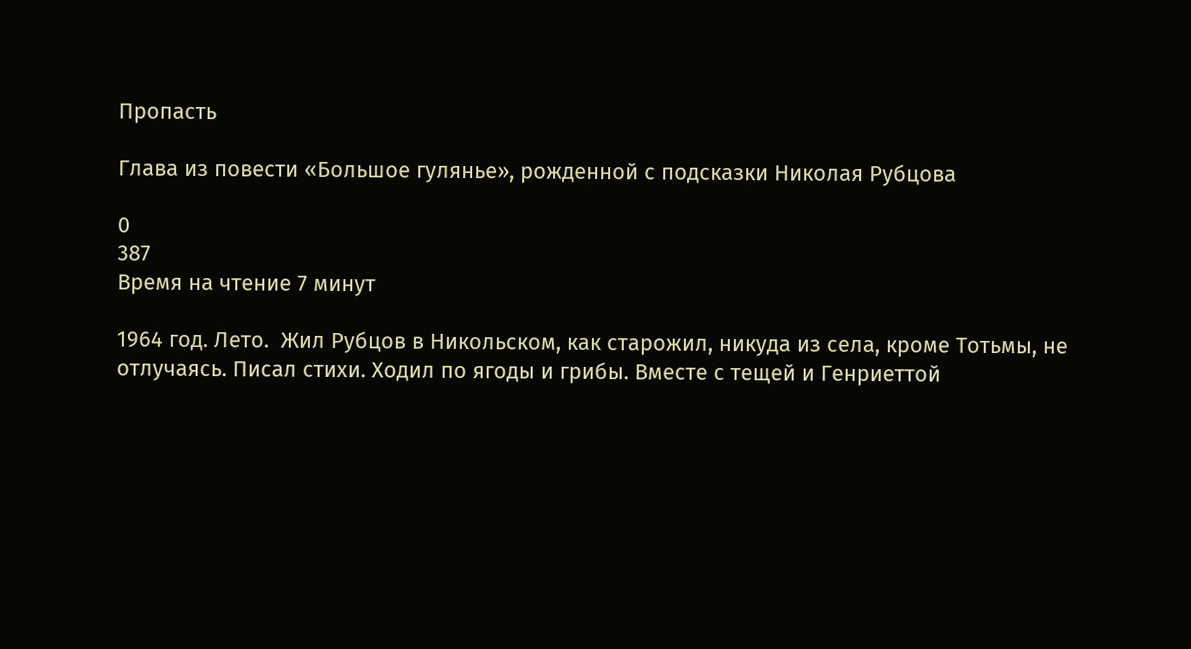Пропасть

Глава из повести «Большое гулянье», рожденной с подсказки Николая Рубцова

0
387
Время на чтение 7 минут

1964 год. Лето.  Жил Рубцов в Никольском, как старожил, никуда из села, кроме Тотьмы, не отлучаясь. Писал стихи. Ходил по ягоды и грибы. Вместе с тещей и Генриеттой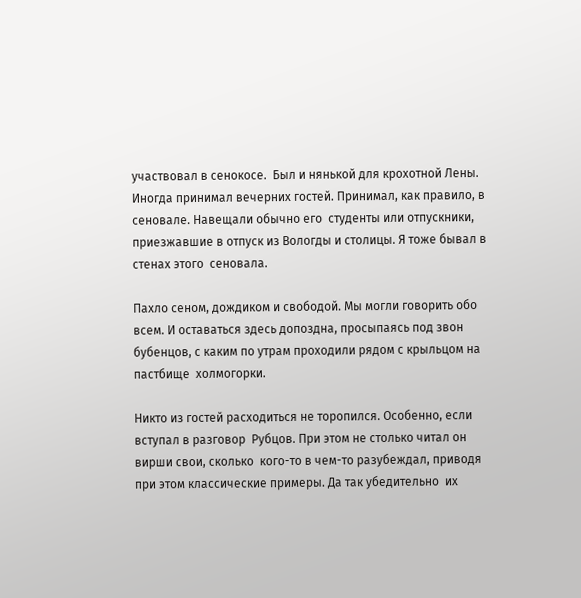участвовал в сенокосе.  Был и нянькой для крохотной Лены. Иногда принимал вечерних гостей. Принимал, как правило, в  сеновале. Навещали обычно его  студенты или отпускники, приезжавшие в отпуск из Вологды и столицы. Я тоже бывал в стенах этого  сеновала.

Пахло сеном, дождиком и свободой. Мы могли говорить обо всем. И оставаться здесь допоздна, просыпаясь под звон бубенцов, с каким по утрам проходили рядом с крыльцом на пастбище  холмогорки.

Никто из гостей расходиться не торопился. Особенно, если вступал в разговор  Рубцов. При этом не столько читал он вирши свои, сколько  кого-то в чем-то разубеждал, приводя при этом классические примеры. Да так убедительно  их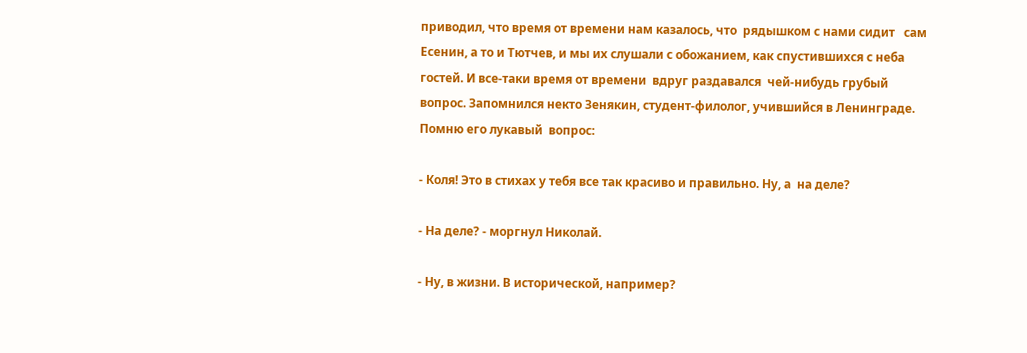приводил, что время от времени нам казалось, что  рядышком с нами сидит   сам Есенин, а то и Тютчев, и мы их слушали с обожанием, как спустившихся с неба гостей. И все-таки время от времени  вдруг раздавался  чей-нибудь грубый вопрос. Запомнился некто Зенякин, студент-филолог, учившийся в Ленинграде.   Помню его лукавый  вопрос:

- Коля! Это в стихах у тебя все так красиво и правильно. Ну, а  на деле?

- На деле? - моргнул Николай.

- Ну, в жизни. В исторической, например?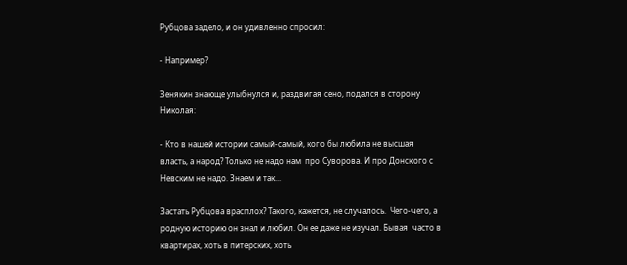Рубцова задело, и он удивленно спросил:

- Например?

Зенякин знающе улыбнулся и, раздвигая сено, подался в сторону Николая:

- Кто в нашей истории самый-самый, кого бы любила не высшая власть, а народ? Только не надо нам  про Суворова. И про Донского с Невским не надо. Знаем и так...

Застать Рубцова врасплох? Такого, кажется, не случалось.  Чего-чего, а родную историю он знал и любил. Он ее даже не изучал. Бывая  часто в квартирах, хоть в питерских, хоть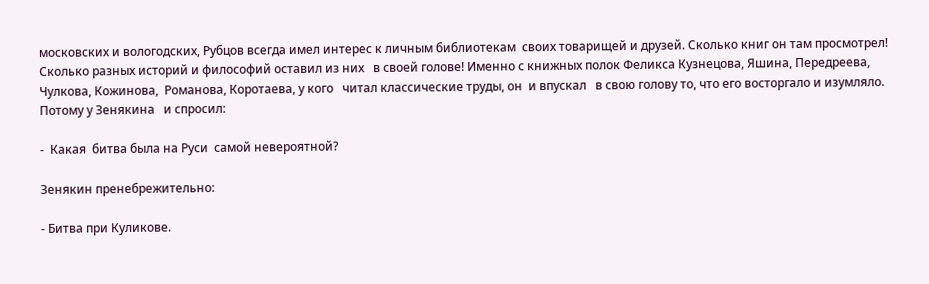московских и вологодских, Рубцов всегда имел интерес к личным библиотекам  своих товарищей и друзей. Сколько книг он там просмотрел! Сколько разных историй и философий оставил из них   в своей голове! Именно с книжных полок Феликса Кузнецова, Яшина, Передреева, Чулкова, Кожинова,  Романова, Коротаева, у кого   читал классические труды, он  и впускал   в свою голову то, что его восторгало и изумляло. Потому у Зенякина   и спросил:

-  Какая  битва была на Руси  самой невероятной?

Зенякин пренебрежительно:

- Битва при Куликове.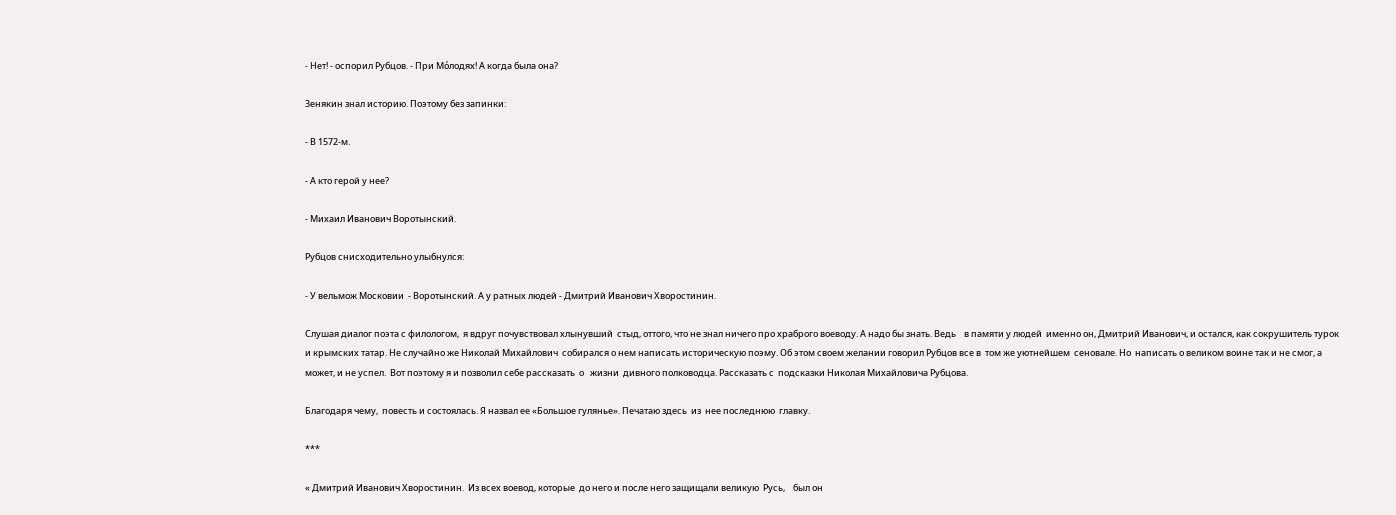- Нет! - оспорил Рубцов. - При Мо̓лодях! А когда была она?

Зенякин знал историю. Поэтому без запинки:

- В 1572-м.

- А кто герой у нее?

- Михаил Иванович Воротынский.

Рубцов снисходительно улыбнулся:

- У вельмож Московии  - Воротынский. А у ратных людей - Дмитрий Иванович Хворостинин.

Слушая диалог поэта с филологом,  я вдруг почувствовал хлынувший  стыд, оттого, что не знал ничего про храброго воеводу. А надо бы знать. Ведь    в памяти у людей  именно он, Дмитрий Иванович, и остался, как сокрушитель турок и крымских татар. Не случайно же Николай Михайлович  собирался о нем написать историческую поэму. Об этом своем желании говорил Рубцов все в  том же уютнейшем  сеновале. Но  написать о великом воине так и не смог, а может, и не успел.  Вот поэтому я и позволил себе рассказать  о   жизни  дивного полководца. Рассказать с  подсказки Николая Михайловича Рубцова.

Благодаря чему,  повесть и состоялась. Я назвал ее «Большое гулянье». Печатаю здесь  из  нее последнюю  главку.

***

« Дмитрий Иванович Хворостинин.  Из всех воевод, которые  до него и после него защищали великую  Русь,    был он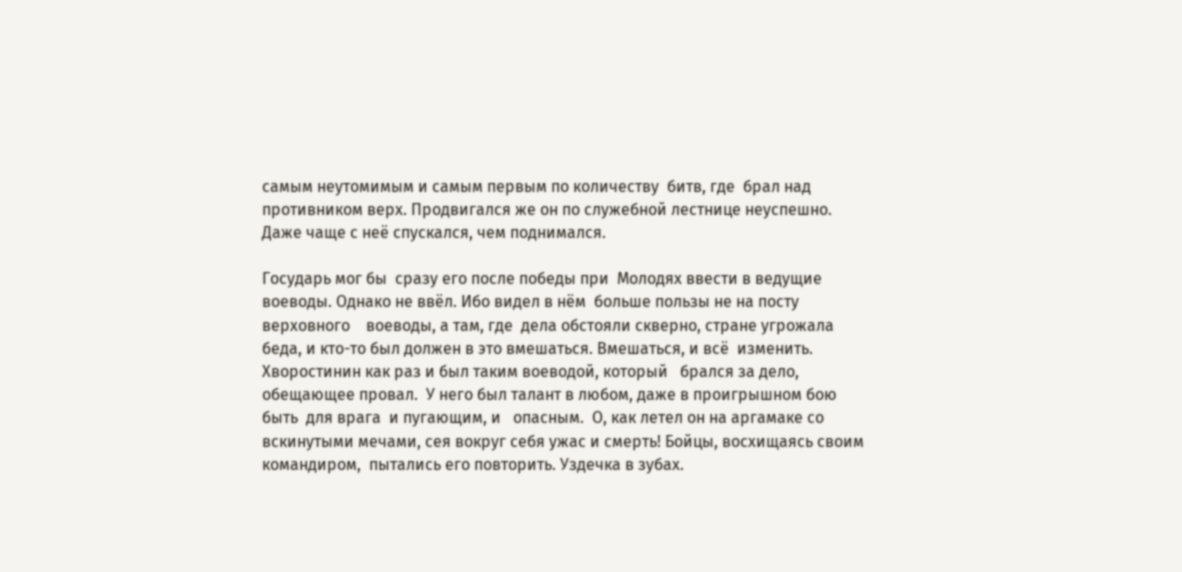самым неутомимым и самым первым по количеству  битв, где  брал над противником верх. Продвигался же он по служебной лестнице неуспешно. Даже чаще с неё спускался, чем поднимался.

Государь мог бы  сразу его после победы при  Молодях ввести в ведущие воеводы. Однако не ввёл. Ибо видел в нём  больше пользы не на посту  верховного    воеводы, а там, где  дела обстояли скверно, стране угрожала беда, и кто-то был должен в это вмешаться. Вмешаться, и всё  изменить. Хворостинин как раз и был таким воеводой, который   брался за дело, обещающее провал.  У него был талант в любом, даже в проигрышном бою быть  для врага  и пугающим, и   опасным.  О, как летел он на аргамаке со вскинутыми мечами, сея вокруг себя ужас и смерть! Бойцы, восхищаясь своим командиром,  пытались его повторить. Уздечка в зубах.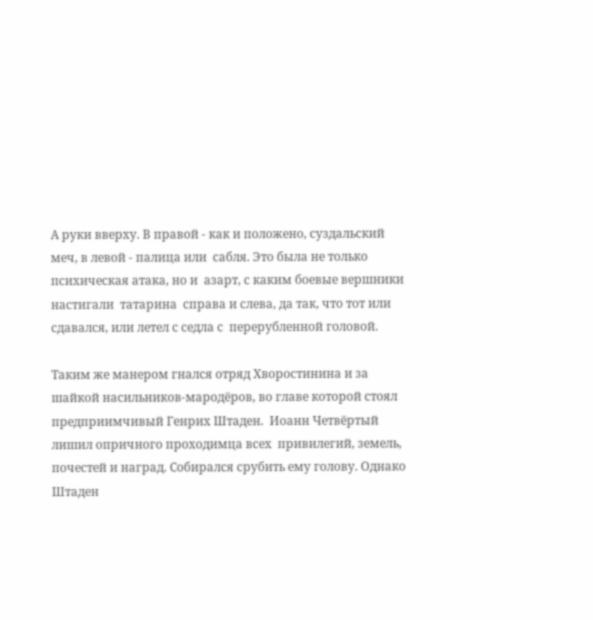А руки вверху. В правой - как и положено, суздальский  меч, в левой - палица или  сабля. Это была не только психическая атака, но и  азарт, с каким боевые вершники настигали  татарина  справа и слева, да так, что тот или сдавался, или летел с седла с  перерубленной головой.

Таким же манером гнался отряд Хворостинина и за шайкой насильников-мародёров, во главе которой стоял предприимчивый Генрих Штаден.  Иоанн Четвёртый лишил опричного проходимца всех  привилегий, земель,  почестей и наград. Собирался срубить ему голову. Однако Штаден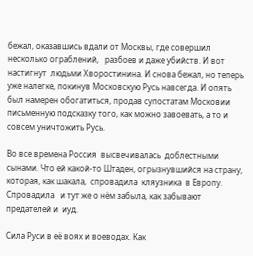бежал, оказавшись вдали от Москвы, где совершил несколько ограблений,   разбоев и даже убийств. И вот  настигнут  людьми Хворостинина. И снова бежал, но теперь уже налегке, покинув Московскую Русь навсегда. И опять был намерен обогатиться, продав супостатам Московии  письменную подсказку того, как можно завоевать, а то и совсем уничтожить Русь.

Во все времена Россия  высвечивалась  доблестными сынами. Что ей какой-то Штаден, огрызнувшийся на страну, которая, как шакала,  спровадила  кляузника  в Европу. Спровадила   и тут же о нём забыла, как забывают предателей и  иуд.

Сила Руси в её воях и воеводах. Как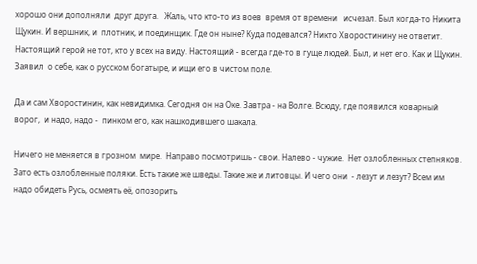хорошо они дополняли  друг друга.   Жаль, что кто-то из воев  время от времени   исчезал. Был когда-то Никита Щукин. И вершник, и  плотник, и поединщик. Где он ныне? Куда подевался? Никто Хворостинину не ответит. Настоящий герой не тот, кто у всех на виду. Настоящий - всегда где-то в гуще людей. Был, и нет его. Как и Щукин. Заявил  о себе, как о русском богатыре, и ищи его в чистом поле.

Да и сам Хворостинин, как невидимка. Сегодня он на Оке. Завтра - на Волге. Всюду, где появился коварный  ворог,  и надо, надо -  пинком его, как нашкодившего шакала.

Ничего не меняется в грозном  мире.  Направо посмотришь - свои. Налево - чужие.  Нет озлобленных степняков. Зато есть озлобленные поляки. Есть такие же шведы. Такие же и литовцы. И чего они  - лезут и лезут? Всем им надо обидеть Русь, осмеять её, опозорить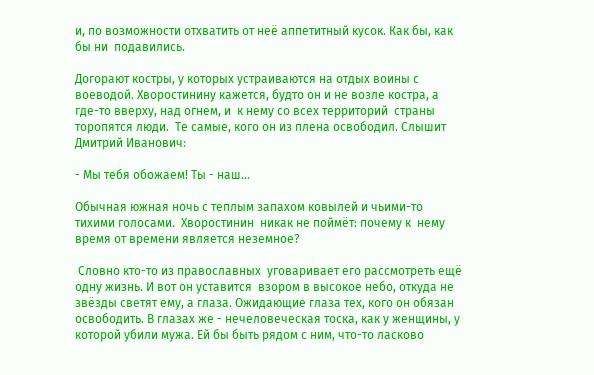и, по возможности отхватить от неё аппетитный кусок. Как бы, как бы ни  подавились.

Догорают костры, у которых устраиваются на отдых воины с воеводой. Хворостинину кажется, будто он и не возле костра, а где-то вверху, над огнем, и  к нему со всех территорий  страны торопятся люди.  Те самые, кого он из плена освободил. Слышит Дмитрий Иванович:

- Мы тебя обожаем! Ты - наш...

Обычная южная ночь с теплым запахом ковылей и чьими-то тихими голосами.  Хворостинин  никак не поймёт: почему к  нему время от времени является неземное?

 Словно кто-то из православных  уговаривает его рассмотреть ещё одну жизнь. И вот он уставится  взором в высокое небо, откуда не звёзды светят ему, а глаза. Ожидающие глаза тех, кого он обязан освободить. В глазах же - нечеловеческая тоска, как у женщины, у которой убили мужа. Ей бы быть рядом с ним, что-то ласково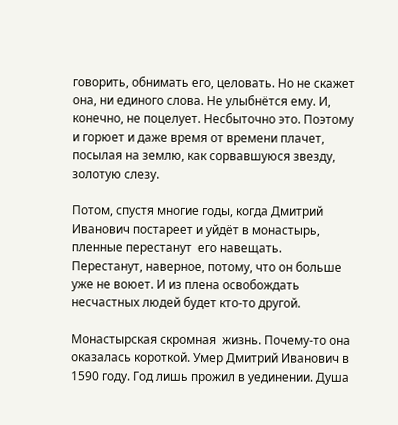говорить, обнимать его, целовать. Но не скажет она, ни единого слова. Не улыбнётся ему. И, конечно, не поцелует. Несбыточно это. Поэтому и горюет и даже время от времени плачет, посылая на землю, как сорвавшуюся звезду, золотую слезу.

Потом, спустя многие годы, когда Дмитрий Иванович постареет и уйдёт в монастырь, пленные перестанут  его навещать.  Перестанут, наверное, потому, что он больше уже не воюет. И из плена освобождать несчастных людей будет кто-то другой.

Монастырская скромная  жизнь. Почему-то она оказалась короткой. Умер Дмитрий Иванович в 1590 году. Год лишь прожил в уединении. Душа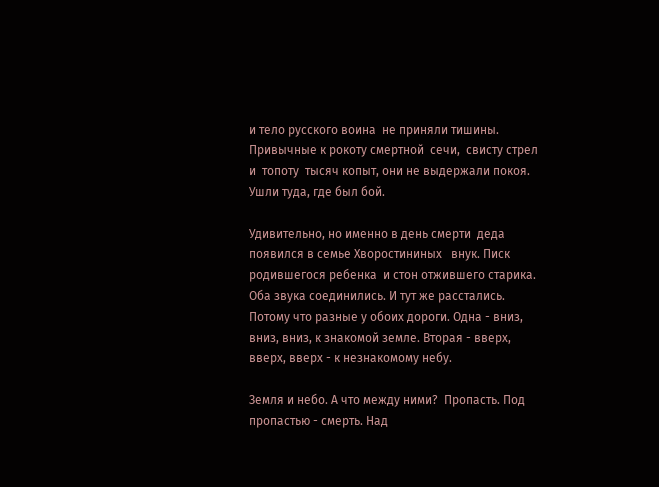и тело русского воина  не приняли тишины. Привычные к рокоту смертной  сечи,  свисту стрел и  топоту  тысяч копыт, они не выдержали покоя. Ушли туда, где был бой.

Удивительно, но именно в день смерти  деда появился в семье Хворостининых   внук. Писк родившегося ребенка  и стон отжившего старика. Оба звука соединились. И тут же расстались. Потому что разные у обоих дороги. Одна - вниз, вниз, вниз, к знакомой земле. Вторая - вверх, вверх, вверх - к незнакомому небу.

Земля и небо. А что между ними?  Пропасть. Под пропастью - смерть. Над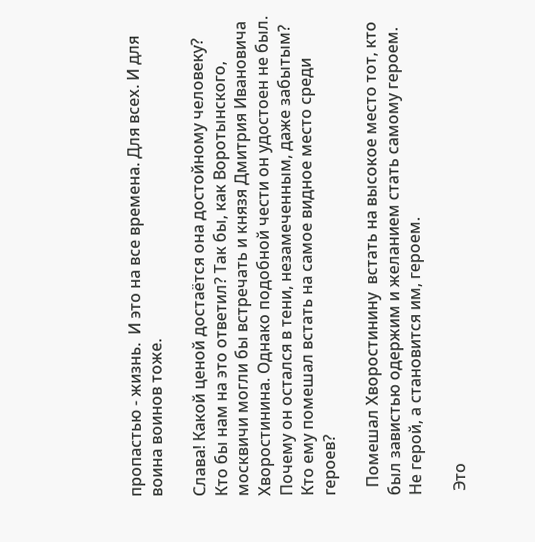пропастью - жизнь.  И это на все времена. Для всех. И для воина воинов тоже.

Слава! Какой ценой достаётся она достойному человеку? Кто бы нам на это ответил? Так бы, как Воротынского, москвичи могли бы встречать и князя Дмитрия Ивановича Хворостинина. Однако подобной чести он удостоен не был. Почему он остался в тени, незамеченным, даже забытым? Кто ему помешал встать на самое видное место среди героев?

  Помешал Хворостинину  встать на высокое место тот, кто был завистью одержим и желанием стать самому героем. Не герой, а становится им, героем.

 Это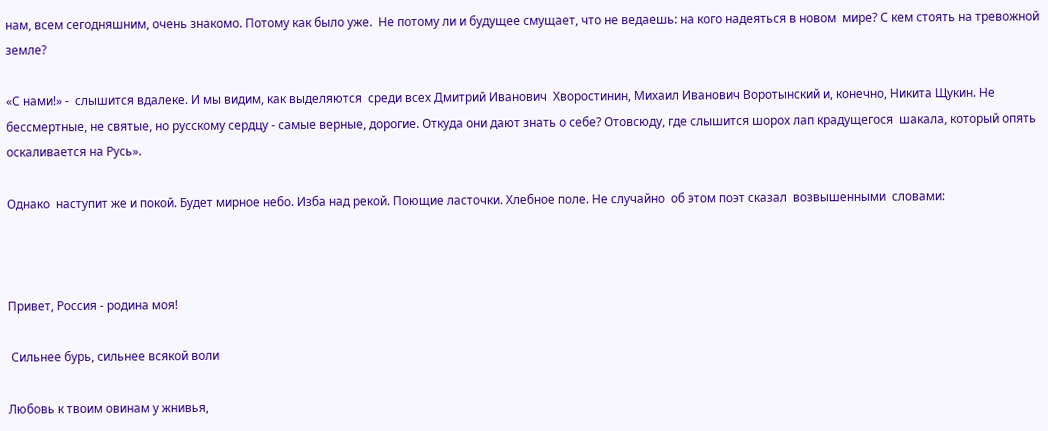нам, всем сегодняшним, очень знакомо. Потому как было уже.  Не потому ли и будущее смущает, что не ведаешь: на кого надеяться в новом  мире? С кем стоять на тревожной     земле?

«С нами!» -  слышится вдалеке. И мы видим, как выделяются  среди всех Дмитрий Иванович  Хворостинин, Михаил Иванович Воротынский и, конечно, Никита Щукин. Не бессмертные, не святые, но русскому сердцу - самые верные, дорогие. Откуда они дают знать о себе? Отовсюду, где слышится шорох лап крадущегося  шакала, который опять оскаливается на Русь».

Однако  наступит же и покой. Будет мирное небо. Изба над рекой. Поющие ласточки. Хлебное поле. Не случайно  об этом поэт сказал  возвышенными  словами:



Привет, Россия - родина моя!

 Сильнее бурь, сильнее всякой воли

Любовь к твоим овинам у жнивья,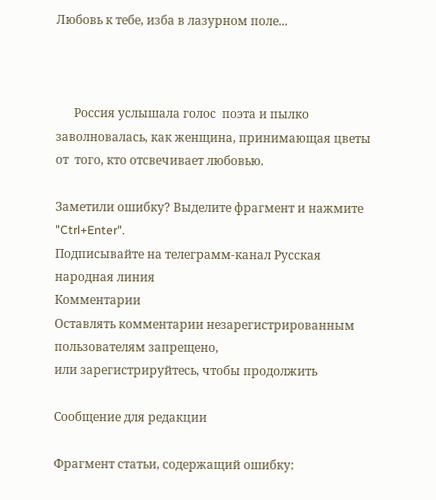Любовь к тебе, изба в лазурном поле...



      Россия услышала голос  поэта и пылко заволновалась, как женщина, принимающая цветы  от  того, кто отсвечивает любовью.

Заметили ошибку? Выделите фрагмент и нажмите "Ctrl+Enter".
Подписывайте на телеграмм-канал Русская народная линия
Комментарии
Оставлять комментарии незарегистрированным пользователям запрещено,
или зарегистрируйтесь, чтобы продолжить

Сообщение для редакции

Фрагмент статьи, содержащий ошибку: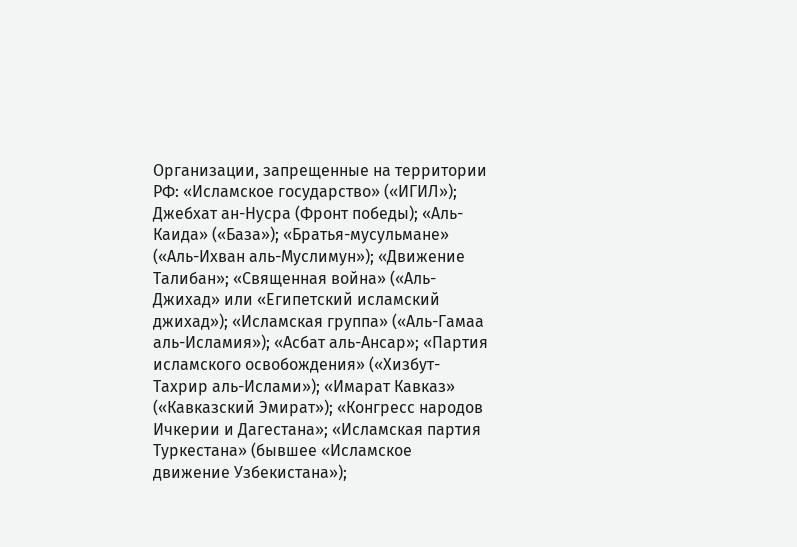Организации, запрещенные на территории РФ: «Исламское государство» («ИГИЛ»); Джебхат ан-Нусра (Фронт победы); «Аль-Каида» («База»); «Братья-мусульмане» («Аль-Ихван аль-Муслимун»); «Движение Талибан»; «Священная война» («Аль-Джихад» или «Египетский исламский джихад»); «Исламская группа» («Аль-Гамаа аль-Исламия»); «Асбат аль-Ансар»; «Партия исламского освобождения» («Хизбут-Тахрир аль-Ислами»); «Имарат Кавказ» («Кавказский Эмират»); «Конгресс народов Ичкерии и Дагестана»; «Исламская партия Туркестана» (бывшее «Исламское движение Узбекистана»);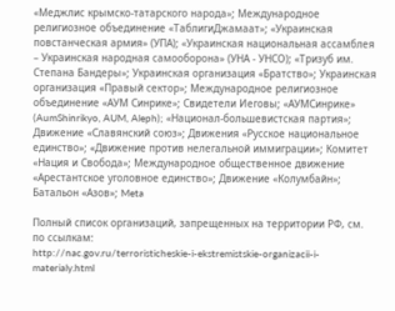«Меджлис крымско-татарского народа»; Международное религиозное объединение «ТаблигиДжамаат»; «Украинская повстанческая армия» (УПА); «Украинская национальная ассамблея – Украинская народная самооборона» (УНА - УНСО); «Тризуб им. Степана Бандеры»; Украинская организация «Братство»; Украинская организация «Правый сектор»; Международное религиозное объединение «АУМ Синрике»; Свидетели Иеговы; «АУМСинрике» (AumShinrikyo, AUM, Aleph); «Национал-большевистская партия»; Движение «Славянский союз»; Движения «Русское национальное единство»; «Движение против нелегальной иммиграции»; Комитет «Нация и Свобода»; Международное общественное движение «Арестантское уголовное единство»; Движение «Колумбайн»; Батальон «Азов»; Meta

Полный список организаций, запрещенных на территории РФ, см. по ссылкам:
http://nac.gov.ru/terroristicheskie-i-ekstremistskie-organizacii-i-materialy.html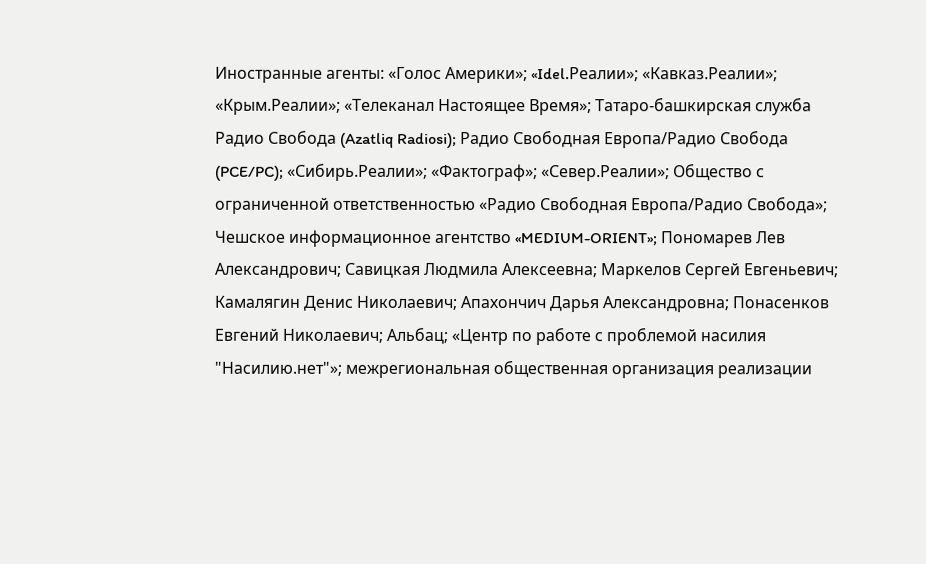Иностранные агенты: «Голос Америки»; «Idel.Реалии»; «Кавказ.Реалии»; «Крым.Реалии»; «Телеканал Настоящее Время»; Татаро-башкирская служба Радио Свобода (Azatliq Radiosi); Радио Свободная Европа/Радио Свобода (PCE/PC); «Сибирь.Реалии»; «Фактограф»; «Север.Реалии»; Общество с ограниченной ответственностью «Радио Свободная Европа/Радио Свобода»; Чешское информационное агентство «MEDIUM-ORIENT»; Пономарев Лев Александрович; Савицкая Людмила Алексеевна; Маркелов Сергей Евгеньевич; Камалягин Денис Николаевич; Апахончич Дарья Александровна; Понасенков Евгений Николаевич; Альбац; «Центр по работе с проблемой насилия "Насилию.нет"»; межрегиональная общественная организация реализации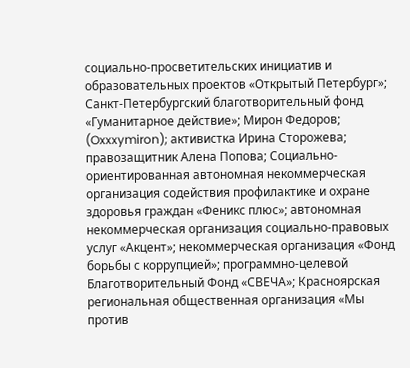социально-просветительских инициатив и образовательных проектов «Открытый Петербург»; Санкт-Петербургский благотворительный фонд «Гуманитарное действие»; Мирон Федоров; (Oxxxymiron); активистка Ирина Сторожева; правозащитник Алена Попова; Социально-ориентированная автономная некоммерческая организация содействия профилактике и охране здоровья граждан «Феникс плюс»; автономная некоммерческая организация социально-правовых услуг «Акцент»; некоммерческая организация «Фонд борьбы с коррупцией»; программно-целевой Благотворительный Фонд «СВЕЧА»; Красноярская региональная общественная организация «Мы против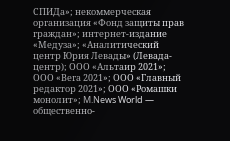СПИДа»; некоммерческая организация «Фонд защиты прав граждан»; интернет-издание «Медуза»; «Аналитический центр Юрия Левады» (Левада-центр); ООО «Альтаир 2021»; ООО «Вега 2021»; ООО «Главный редактор 2021»; ООО «Ромашки монолит»; M.News World — общественно-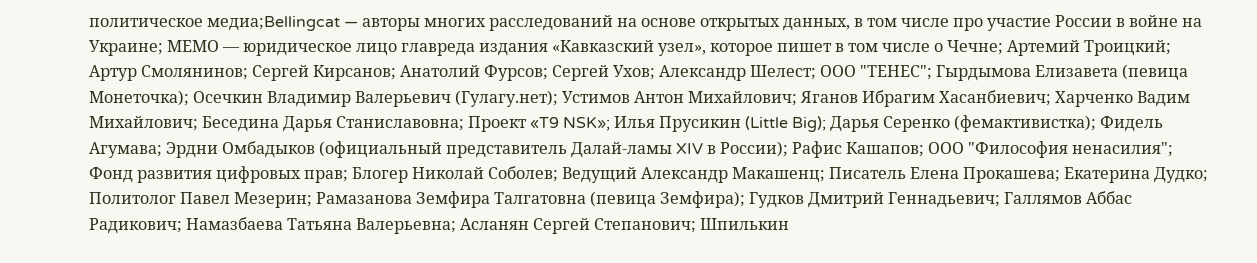политическое медиа;Bellingcat — авторы многих расследований на основе открытых данных, в том числе про участие России в войне на Украине; МЕМО — юридическое лицо главреда издания «Кавказский узел», которое пишет в том числе о Чечне; Артемий Троицкий; Артур Смолянинов; Сергей Кирсанов; Анатолий Фурсов; Сергей Ухов; Александр Шелест; ООО "ТЕНЕС"; Гырдымова Елизавета (певица Монеточка); Осечкин Владимир Валерьевич (Гулагу.нет); Устимов Антон Михайлович; Яганов Ибрагим Хасанбиевич; Харченко Вадим Михайлович; Беседина Дарья Станиславовна; Проект «T9 NSK»; Илья Прусикин (Little Big); Дарья Серенко (фемактивистка); Фидель Агумава; Эрдни Омбадыков (официальный представитель Далай-ламы XIV в России); Рафис Кашапов; ООО "Философия ненасилия"; Фонд развития цифровых прав; Блогер Николай Соболев; Ведущий Александр Макашенц; Писатель Елена Прокашева; Екатерина Дудко; Политолог Павел Мезерин; Рамазанова Земфира Талгатовна (певица Земфира); Гудков Дмитрий Геннадьевич; Галлямов Аббас Радикович; Намазбаева Татьяна Валерьевна; Асланян Сергей Степанович; Шпилькин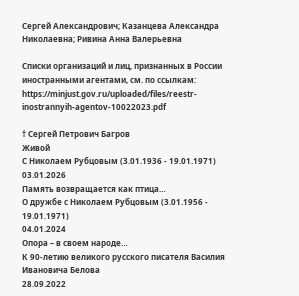Сергей Александрович; Казанцева Александра Николаевна; Ривина Анна Валерьевна

Списки организаций и лиц, признанных в России иностранными агентами, см. по ссылкам:
https://minjust.gov.ru/uploaded/files/reestr-inostrannyih-agentov-10022023.pdf

† Сергей Петрович Багров
Живой
С Николаем Рубцовым (3.01.1936 - 19.01.1971)
03.01.2026
Память возвращается как птица…
О дружбе с Николаем Рубцовым (3.01.1956 - 19.01.1971)
04.01.2024
Опора – в своем народе…
К 90-летию великого русского писателя Василия Ивановича Белова
28.09.2022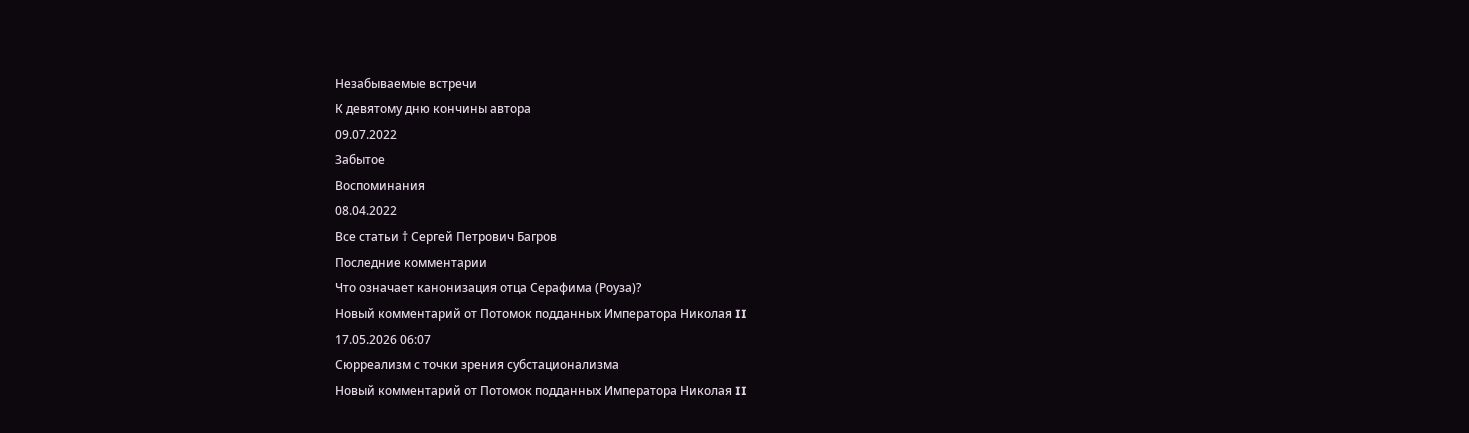Незабываемые встречи
К девятому дню кончины автора
09.07.2022
Забытое
Воспоминания
08.04.2022
Все статьи † Сергей Петрович Багров
Последние комментарии
Что означает канонизация отца Серафима (Роуза)?
Новый комментарий от Потомок подданных Императора Николая II
17.05.2026 06:07
Сюрреализм с точки зрения субстационализма
Новый комментарий от Потомок подданных Императора Николая II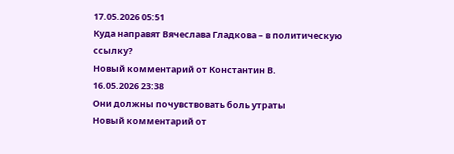17.05.2026 05:51
Куда направят Вячеслава Гладкова – в политическую ссылку?
Новый комментарий от Константин В.
16.05.2026 23:38
Они должны почувствовать боль утраты
Новый комментарий от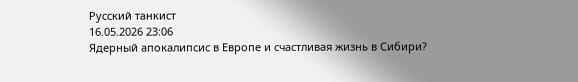Русский танкист
16.05.2026 23:06
Ядерный апокалипсис в Европе и счастливая жизнь в Сибири?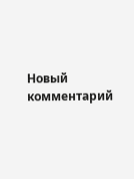Новый комментарий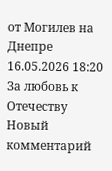от Могилев на Днепре
16.05.2026 18:20
За любовь к Отечеству
Новый комментарий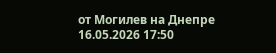от Могилев на Днепре
16.05.2026 17:50